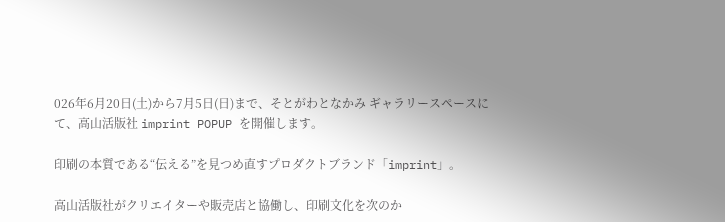026年6月20日(土)から7月5日(日)まで、そとがわとなかみ ギャラリースペースにて、高山活版社 imprint POPUP を開催します。

印刷の本質である“伝える”を見つめ直すプロダクトブランド「imprint」。

高山活版社がクリエイターや販売店と協働し、印刷文化を次のか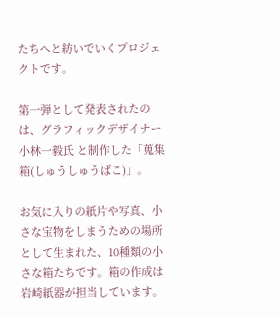たちへと紡いでいくプロジェクトです。

第一弾として発表されたのは、グラフィックデザイナー 小林一毅氏 と制作した「蒐集箱(しゅうしゅうばこ)」。

お気に入りの紙片や写真、小さな宝物をしまうための場所として生まれた、10種類の小さな箱たちです。箱の作成は岩崎紙器が担当しています。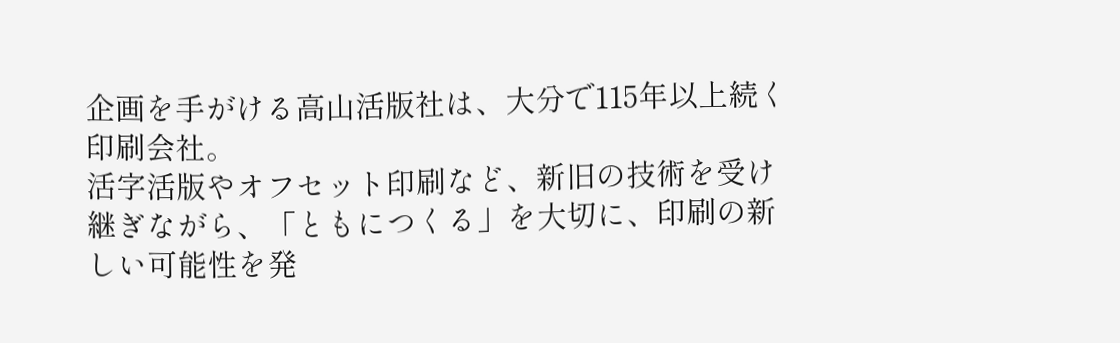企画を手がける高山活版社は、大分で115年以上続く印刷会社。
活字活版やオフセット印刷など、新旧の技術を受け継ぎながら、「ともにつくる」を大切に、印刷の新しい可能性を発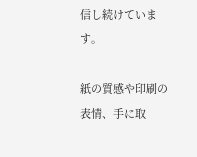信し続けています。

紙の質感や印刷の表情、手に取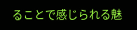ることで感じられる魅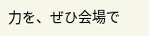力を、ぜひ会場で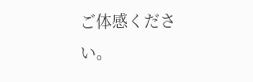ご体感ください。